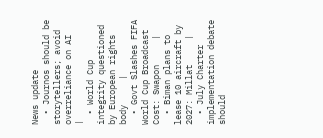News update
  • Journos should be storytellers; avoid overreliance on AI     |
  • World Cup integrity questioned by European rights body     |
  • Govt Slashes FIFA World Cup Broadcast Cost: Swapon     |
  • Biman plans to lease 10 aircraft by 2027: Millat     |
  • July Charter implementation debate should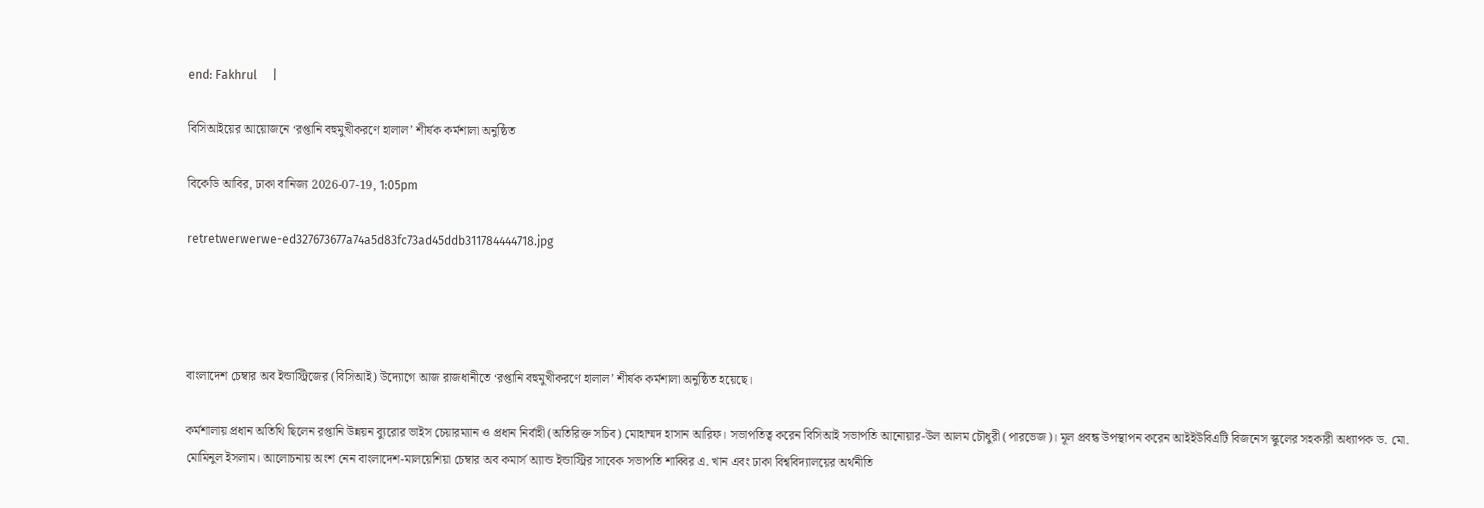end: Fakhrul     |

বিসিআইয়ের আয়োজনে ‘রপ্তানি বহুমুখীকরণে হালাল’ শীর্ষক কর্মশালা অনুষ্ঠিত

বিকেডি আবির, ঢাকা বানিজ্য 2026-07-19, 1:05pm

retretwerwerwe-ed327673677a74a5d83fc73ad45ddb311784444718.jpg




বাংলাদেশ চেম্বার অব ইন্ডাস্ট্রিজের (বিসিআই) উদ্যোগে আজ রাজধানীতে ‘রপ্তানি বহুমুখীকরণে হালাল’ শীর্ষক কর্মশালা অনুষ্ঠিত হয়েছে।

কর্মশালায় প্রধান অতিথি ছিলেন রপ্তানি উন্নয়ন ব্যুরোর ভাইস চেয়ারম্যান ও প্রধান নির্বাহী (অতিরিক্ত সচিব) মোহাম্মদ হাসান আরিফ। সভাপতিত্ব করেন বিসিআই সভাপতি আনোয়ার-উল আলম চৌধুরী (পারভেজ)। মূল প্রবন্ধ উপস্থাপন করেন আইইউবিএটি বিজনেস স্কুলের সহকারী অধ্যাপক ড. মো. মোমিনুল ইসলাম। আলোচনায় অংশ নেন বাংলাদেশ-মালয়েশিয়া চেম্বার অব কমার্স অ্যান্ড ইন্ডাস্ট্রির সাবেক সভাপতি শাব্বির এ. খান এবং ঢাকা বিশ্ববিদ্যালয়ের অর্থনীতি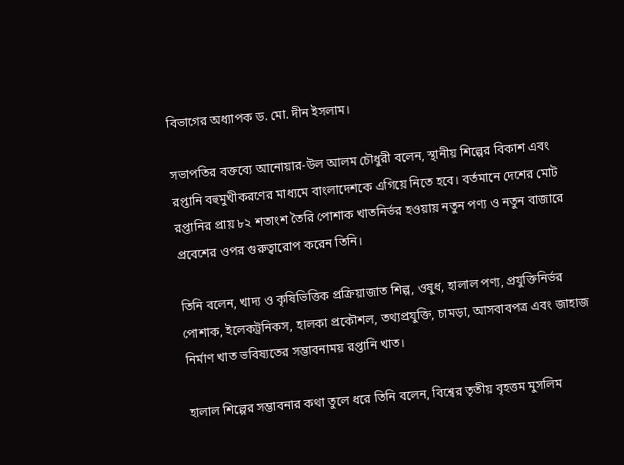বিভাগের অধ্যাপক ড. মো. দীন ইসলাম।

সভাপতির বক্তব্যে আনোয়ার-উল আলম চৌধুরী বলেন, স্থানীয় শিল্পের বিকাশ এবং রপ্তানি বহুমুখীকরণের মাধ্যমে বাংলাদেশকে এগিয়ে নিতে হবে। বর্তমানে দেশের মোট রপ্তানির প্রায় ৮২ শতাংশ তৈরি পোশাক খাতনির্ভর হওয়ায় নতুন পণ্য ও নতুন বাজারে প্রবেশের ওপর গুরুত্বারোপ করেন তিনি।

তিনি বলেন, খাদ্য ও কৃষিভিত্তিক প্রক্রিয়াজাত শিল্প, ওষুধ, হালাল পণ্য, প্রযুক্তিনির্ভর পোশাক, ইলেকট্রনিকস, হালকা প্রকৌশল, তথ্যপ্রযুক্তি, চামড়া, আসবাবপত্র এবং জাহাজ নির্মাণ খাত ভবিষ্যতের সম্ভাবনাময় রপ্তানি খাত।

হালাল শিল্পের সম্ভাবনার কথা তুলে ধরে তিনি বলেন, বিশ্বের তৃতীয় বৃহত্তম মুসলিম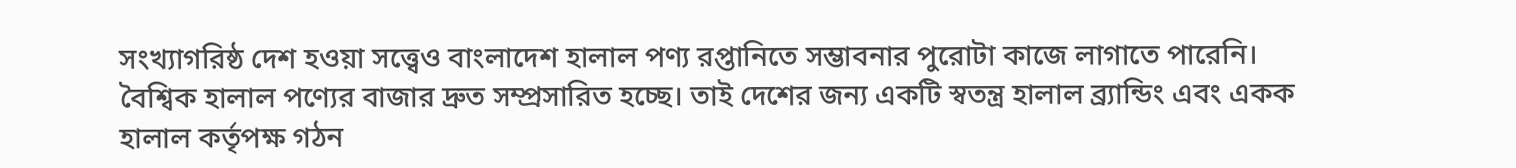সংখ্যাগরিষ্ঠ দেশ হওয়া সত্ত্বেও বাংলাদেশ হালাল পণ্য রপ্তানিতে সম্ভাবনার পুরোটা কাজে লাগাতে পারেনি। বৈশ্বিক হালাল পণ্যের বাজার দ্রুত সম্প্রসারিত হচ্ছে। তাই দেশের জন্য একটি স্বতন্ত্র হালাল ব্র্যান্ডিং এবং একক হালাল কর্তৃপক্ষ গঠন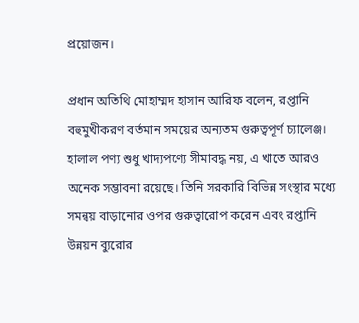প্রয়োজন।

প্রধান অতিথি মোহাম্মদ হাসান আরিফ বলেন, রপ্তানি বহুমুখীকরণ বর্তমান সময়ের অন্যতম গুরুত্বপূর্ণ চ্যালেঞ্জ। হালাল পণ্য শুধু খাদ্যপণ্যে সীমাবদ্ধ নয়, এ খাতে আরও অনেক সম্ভাবনা রয়েছে। তিনি সরকারি বিভিন্ন সংস্থার মধ্যে সমন্বয় বাড়ানোর ওপর গুরুত্বারোপ করেন এবং রপ্তানি উন্নয়ন ব্যুরোর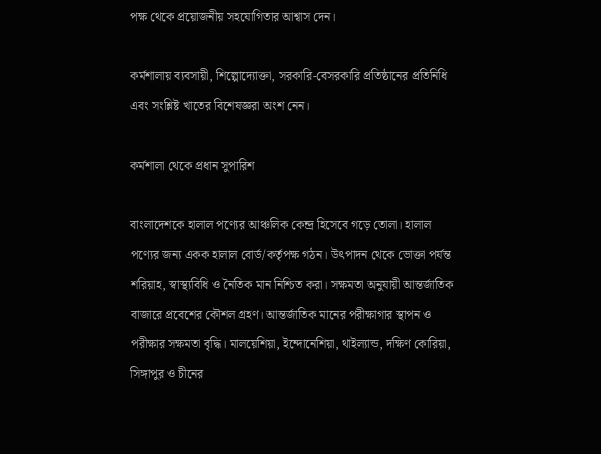পক্ষ থেকে প্রয়োজনীয় সহযোগিতার আশ্বাস দেন।

কর্মশালায় ব্যবসায়ী, শিল্পোদ্যোক্তা, সরকারি-বেসরকারি প্রতিষ্ঠানের প্রতিনিধি এবং সংশ্লিষ্ট খাতের বিশেষজ্ঞরা অংশ নেন।

কর্মশালা থেকে প্রধান সুপারিশ

বাংলাদেশকে হালাল পণ্যের আঞ্চলিক কেন্দ্র হিসেবে গড়ে তোলা। হালাল পণ্যের জন্য একক হালাল বোর্ড/কর্তৃপক্ষ গঠন। উৎপাদন থেকে ভোক্তা পর্যন্ত শরিয়াহ, স্বাস্থ্যবিধি ও নৈতিক মান নিশ্চিত করা। সক্ষমতা অনুযায়ী আন্তর্জাতিক বাজারে প্রবেশের কৌশল গ্রহণ। আন্তর্জাতিক মানের পরীক্ষাগার স্থাপন ও পরীক্ষার সক্ষমতা বৃদ্ধি। মালয়েশিয়া, ইন্দোনেশিয়া, থাইল্যান্ড, দক্ষিণ কোরিয়া, সিঙ্গাপুর ও চীনের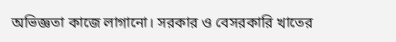অভিজ্ঞতা কাজে লাগানো। সরকার ও বেসরকারি খাতের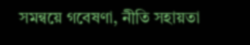সমন্বয়ে গবেষণা, নীতি সহায়তা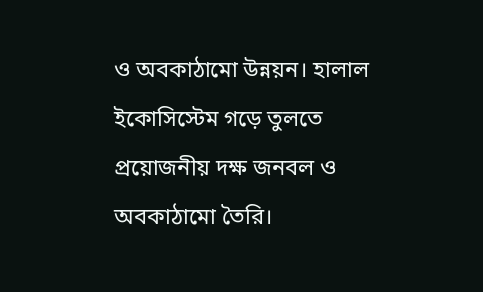ও অবকাঠামো উন্নয়ন। হালাল ইকোসিস্টেম গড়ে তুলতে প্রয়োজনীয় দক্ষ জনবল ও অবকাঠামো তৈরি।